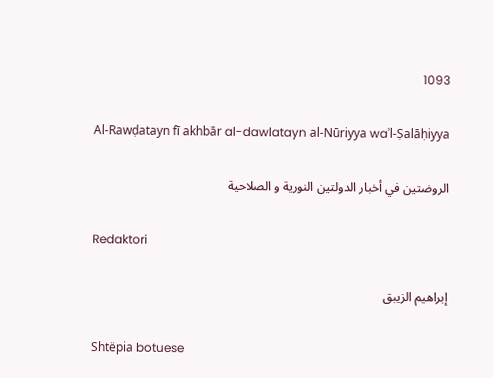1093

Al-Rawḍatayn fī akhbār al-dawlatayn al-Nūriyya waʾl-Ṣalāḥiyya

الروضتين في أخبار الدولتين النورية و الصلاحية

Redaktori

إبراهيم الزيبق

Shtëpia botuese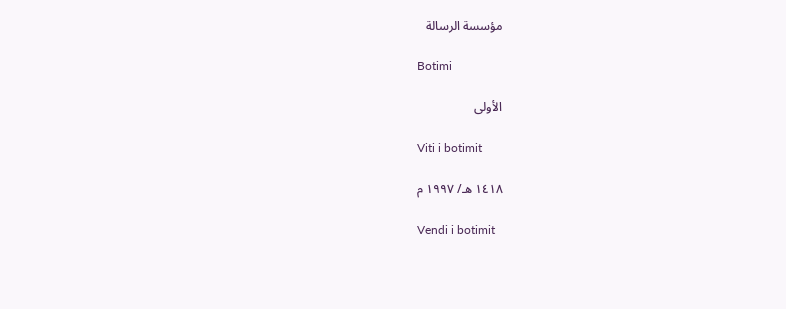مؤسسة الرسالة

Botimi

الأولى

Viti i botimit

١٤١٨ هـ/ ١٩٩٧ م

Vendi i botimit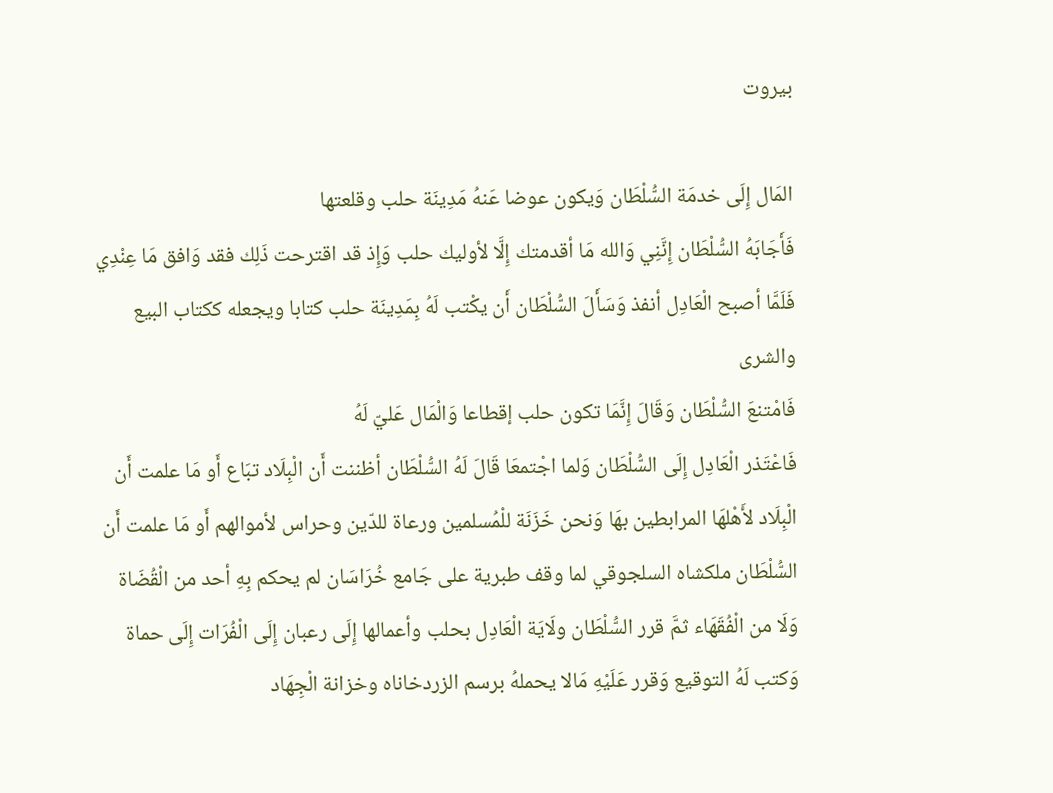بيروت

المَال إِلَى خدمَة السُّلْطَان وَيكون عوضا عَنهُ مَدِينَة حلب وقلعتها
فَأَجَابَهُ السُّلْطَان إِنَّنِي وَالله مَا أقدمتك إِلَّا لأوليك حلب وَإِذ قد اقترحت ذَلِك فقد وَافق مَا عِنْدِي
فَلَمَّا أصبح الْعَادِل أنفذ وَسَأَلَ السُّلْطَان أَن يكْتب لَهُ بِمَدِينَة حلب كتابا ويجعله ككتاب البيع والشرى
فَامْتنعَ السُّلْطَان وَقَالَ إِنَّمَا تكون حلب إقطاعا وَالْمَال عَليّ لَهُ
فَاعْتَذر الْعَادِل إِلَى السُّلْطَان وَلما اجْتمعَا قَالَ لَهُ السُّلْطَان أظننت أَن الْبِلَاد تبَاع أَو مَا علمت أَن الْبِلَاد لأَهْلهَا المرابطين بهَا وَنحن خَزَنَة للْمُسلمين ورعاة للدّين وحراس لأموالهم أَو مَا علمت أَن السُّلْطَان ملكشاه السلجوقي لما وقف طبرية على جَامع خُرَاسَان لم يحكم بِهِ أحد من الْقُضَاة وَلَا من الْفُقَهَاء ثمَّ قرر السُّلْطَان ولَايَة الْعَادِل بحلب وأعمالها إِلَى رعبان إِلَى الْفُرَات إِلَى حماة وَكتب لَهُ التوقيع وَقرر عَلَيْهِ مَالا يحملهُ برسم الزردخاناه وخزانة الْجِهَاد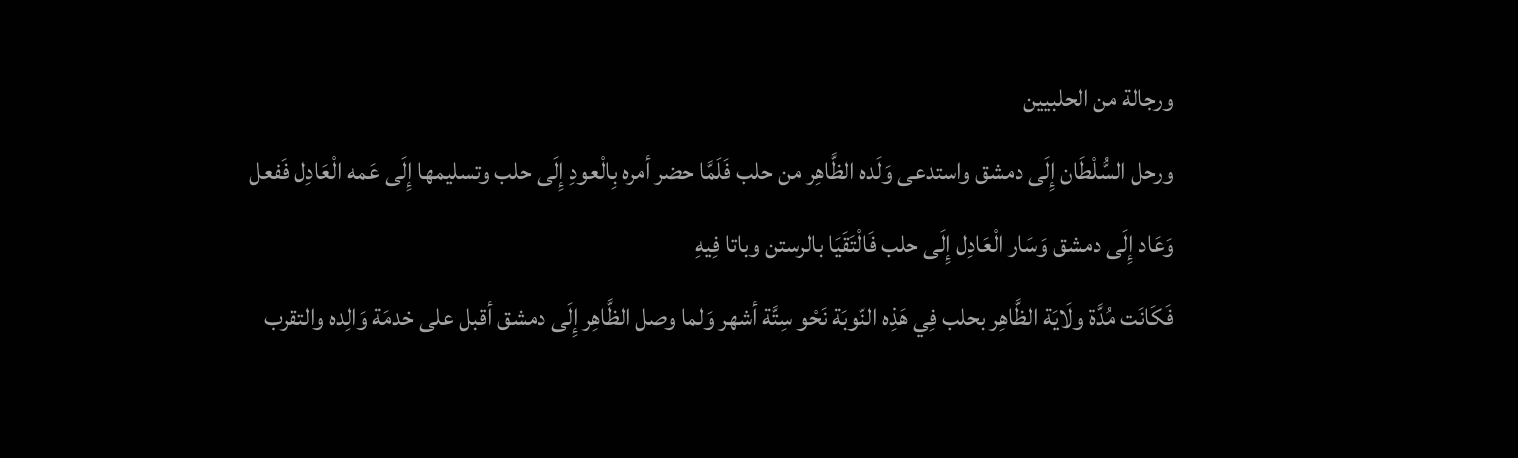ورجالة من الحلبيين
ورحل السُّلْطَان إِلَى دمشق واستدعى وَلَده الظَّاهِر من حلب فَلَمَّا حضر أمره بِالْعودِ إِلَى حلب وتسليمها إِلَى عَمه الْعَادِل فَفعل وَعَاد إِلَى دمشق وَسَار الْعَادِل إِلَى حلب فَالْتَقَيَا بالرستن وباتا فِيهِ
فَكَانَت مُدَّة ولَايَة الظَّاهِر بحلب فِي هَذِه النّوبَة نَحْو سِتَّة أشهر وَلما وصل الظَّاهِر إِلَى دمشق أقبل على خدمَة وَالِده والتقرب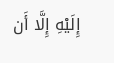إِلَيْهِ إِلَّا أَن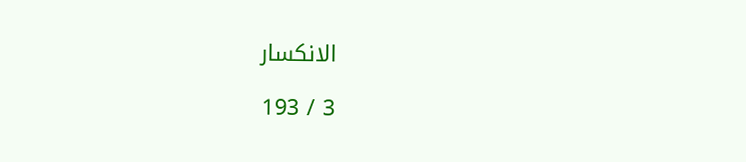الانكسار

3 / 193